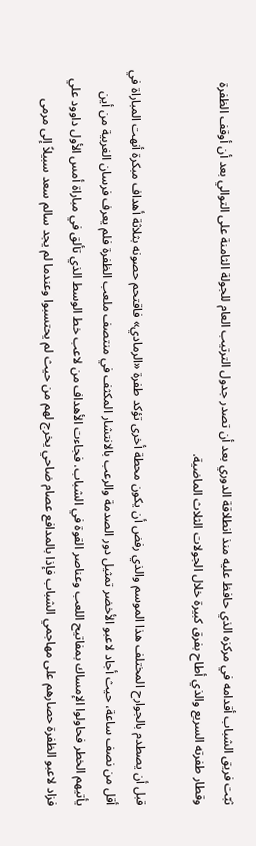ثبّت فريق الشباب أقدامه في مركزه الذي حافظ عليه منذ انطلاقة الدوري بعد أن تصدر جدول الترتيب العام للجولة الثامنة على التوالي بعد أن أوقف الظفرة وقطار طفرته السريع والذي أطاح بفرق كبيرة خلال الجولات الثلاث الماضية.

قبل أن يصطدم بالجوارح المختلف هذا الموسم والذي رفض أن يكون محطة أخرى تؤكد طفرة «الرمادي» فاقتحم حصونه بثلاثة أهداف مبكرة أنهت المباراة في أقل من نصف ساعة، حيث أجاد لاعبو الأخضر تمثيل دور الصدمة والرعب بالانتشار المكثف في منتصف ملعب الظفرة فلم يعرف فرسان الغربية من أين يأتيهم الخطر فحاولوا الإمساك بمفاتيح اللعب وعناصر القوة في الشباب. فجاءت الأهداف من لاعب خط الوسط الذي تألق في مباراة أمس الأول داوود علي فزاد لاعبو الظفرة حصارهم على مهاجمي الشباب فإذا بالمدافع عصام ضاحي يخرج لهم من حيث لم يحتسبوا وعندما لم يجد سالم سعد سبيلاً إلى مرمى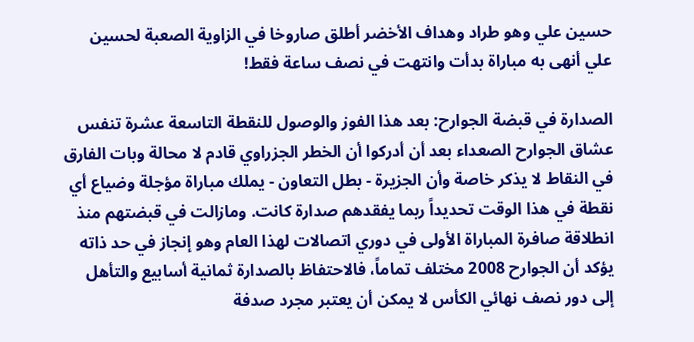حسين علي وهو طراد وهداف الأخضر أطلق صاروخا في الزاوية الصعبة لحسين علي أنهى به مباراة بدأت وانتهت في نصف ساعة فقط!

الصدارة في قبضة الجوارح: بعد هذا الفوز والوصول للنقطة التاسعة عشرة تنفس عشاق الجوارح الصعداء بعد أن أدركوا أن الخطر الجزراوي قادم لا محالة وبات الفارق في النقاط لا يذكر خاصة وأن الجزيرة - بطل التعاون - يملك مباراة مؤجلة وضياع أي نقطة في هذا الوقت تحديداً ربما يفقدهم صدارة كانت. ومازالت في قبضتهم منذ انطلاقة صافرة المباراة الأولى في دوري اتصالات لهذا العام وهو إنجاز في حد ذاته يؤكد أن الجوارح 2008 مختلف تماماً، فالاحتفاظ بالصدارة ثمانية أسابيع والتأهل إلى دور نصف نهائي الكأس لا يمكن أن يعتبر مجرد صدفة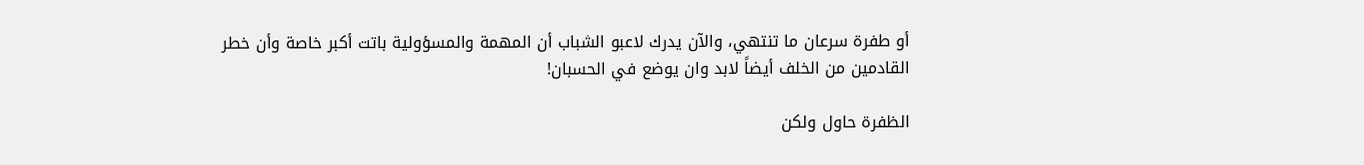أو طفرة سرعان ما تنتهي، والآن يدرك لاعبو الشباب أن المهمة والمسؤولية باتت أكبر خاصة وأن خطر القادمين من الخلف أيضاً لابد وان يوضع في الحسبان!

الظفرة حاول ولكن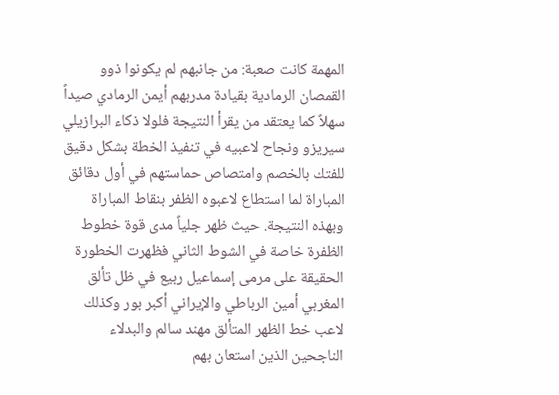المهمة كانت صعبة: من جانبهم لم يكونوا ذوو القمصان الرمادية بقيادة مدربهم أيمن الرمادي صيداً سهلاً كما يعتقد من يقرأ النتيجة فلولا ذكاء البرازيلي سيريزو ونجاح لاعبيه في تنفيذ الخطة بشكل دقيق للفتك بالخصم وامتصاص حماستهم في أول دقائق المباراة لما استطاع لاعبوه الظفر بنقاط المباراة وبهذه النتيجة. حيث ظهر جلياً مدى قوة خطوط الظفرة خاصة في الشوط الثاني فظهرت الخطورة الحقيقة على مرمى إسماعيل ربيع في ظل تألق المغربي أمين الرباطي والإيراني أكبر بور وكذلك لاعب خط الظهر المتألق مهند سالم والبدلاء الناجحين الذين استعان بهم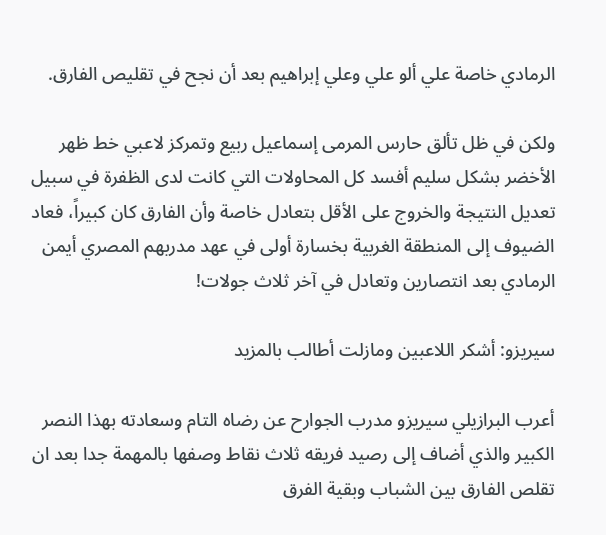الرمادي خاصة علي ألو علي وعلي إبراهيم بعد أن نجح في تقليص الفارق.

ولكن في ظل تألق حارس المرمى إسماعيل ربيع وتمركز لاعبي خط ظهر الأخضر بشكل سليم أفسد كل المحاولات التي كانت لدى الظفرة في سبيل تعديل النتيجة والخروج على الأقل بتعادل خاصة وأن الفارق كان كبيراً، فعاد الضيوف إلى المنطقة الغربية بخسارة أولى في عهد مدربهم المصري أيمن الرمادي بعد انتصارين وتعادل في آخر ثلاث جولات!

سيريزو: أشكر اللاعبين ومازلت أطالب بالمزيد

أعرب البرازيلي سيريزو مدرب الجوارح عن رضاه التام وسعادته بهذا النصر الكبير والذي أضاف إلى رصيد فريقه ثلاث نقاط وصفها بالمهمة جدا بعد ان تقلص الفارق بين الشباب وبقية الفرق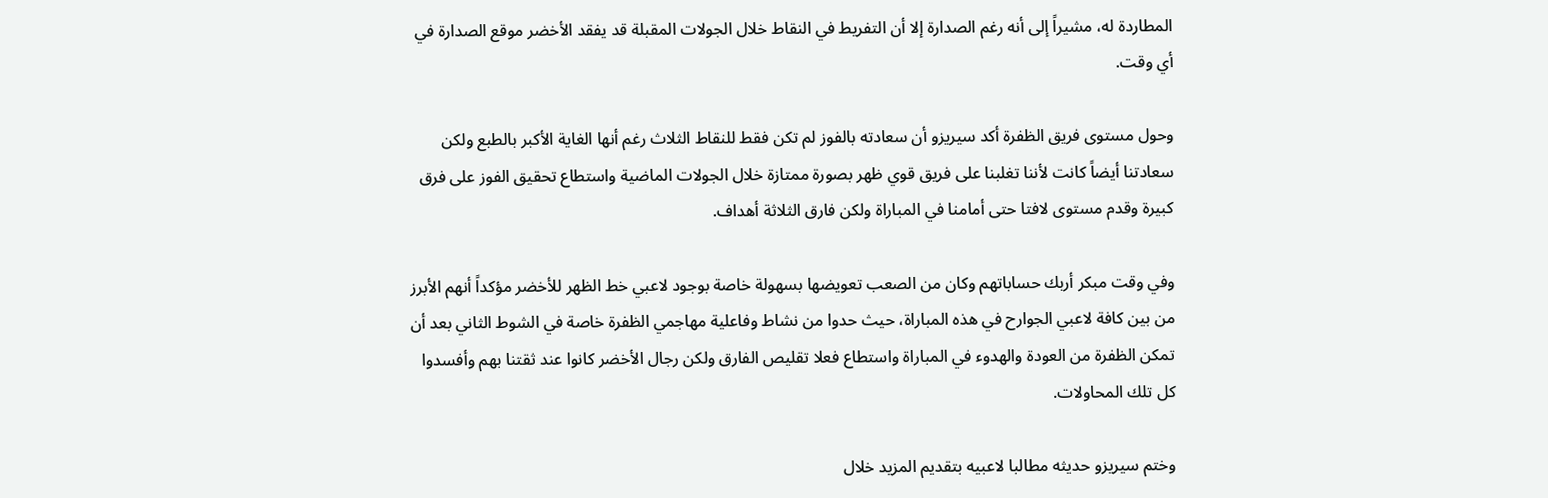المطاردة له، مشيراً إلى أنه رغم الصدارة إلا أن التفريط في النقاط خلال الجولات المقبلة قد يفقد الأخضر موقع الصدارة في أي وقت.

وحول مستوى فريق الظفرة أكد سيريزو أن سعادته بالفوز لم تكن فقط للنقاط الثلاث رغم أنها الغاية الأكبر بالطبع ولكن سعادتنا أيضاً كانت لأننا تغلبنا على فريق قوي ظهر بصورة ممتازة خلال الجولات الماضية واستطاع تحقيق الفوز على فرق كبيرة وقدم مستوى لافتا حتى أمامنا في المباراة ولكن فارق الثلاثة أهداف.

وفي وقت مبكر أربك حساباتهم وكان من الصعب تعويضها بسهولة خاصة بوجود لاعبي خط الظهر للأخضر مؤكداً أنهم الأبرز من بين كافة لاعبي الجوارح في هذه المباراة، حيث حدوا من نشاط وفاعلية مهاجمي الظفرة خاصة في الشوط الثاني بعد أن تمكن الظفرة من العودة والهدوء في المباراة واستطاع فعلا تقليص الفارق ولكن رجال الأخضر كانوا عند ثقتنا بهم وأفسدوا كل تلك المحاولات.

وختم سيريزو حديثه مطالبا لاعبيه بتقديم المزيد خلال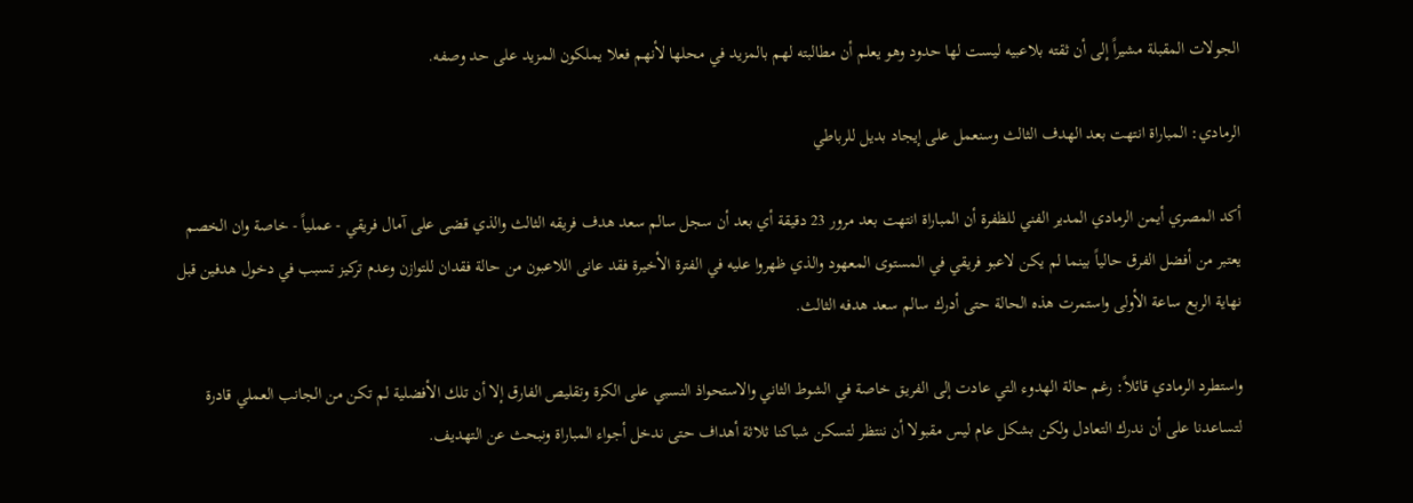الجولات المقبلة مشيراً إلى أن ثقته بلاعبيه ليست لها حدود وهو يعلم أن مطالبته لهم بالمزيد في محلها لأنهم فعلا يملكون المزيد على حد وصفه.

الرمادي: المباراة انتهت بعد الهدف الثالث وسنعمل على إيجاد بديل للرباطي

أكد المصري أيمن الرمادي المدير الفني للظفرة أن المباراة انتهت بعد مرور 23 دقيقة أي بعد أن سجل سالم سعد هدف فريقه الثالث والذي قضى على آمال فريقي - عملياً - خاصة وان الخصم يعتبر من أفضل الفرق حالياً بينما لم يكن لاعبو فريقي في المستوى المعهود والذي ظهروا عليه في الفترة الأخيرة فقد عانى اللاعبون من حالة فقدان للتوازن وعدم تركيز تسبب في دخول هدفين قبل نهاية الربع ساعة الأولى واستمرت هذه الحالة حتى أدرك سالم سعد هدفه الثالث.

واستطرد الرمادي قائلاً: رغم حالة الهدوء التي عادت إلى الفريق خاصة في الشوط الثاني والاستحواذ النسبي على الكرة وتقليص الفارق إلا أن تلك الأفضلية لم تكن من الجانب العملي قادرة لتساعدنا على أن ندرك التعادل ولكن بشكل عام ليس مقبولا أن ننتظر لتسكن شباكنا ثلاثة أهداف حتى ندخل أجواء المباراة ونبحث عن التهديف.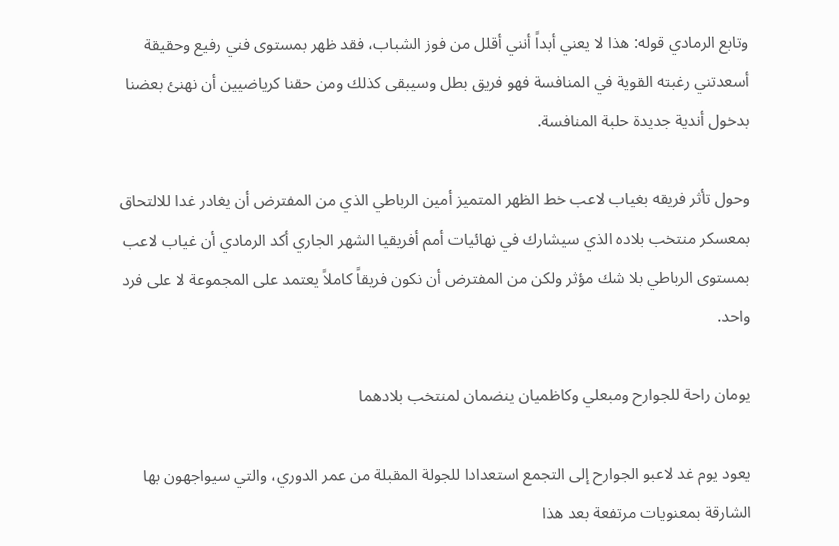وتابع الرمادي قوله: هذا لا يعني أبداً أنني أقلل من فوز الشباب، فقد ظهر بمستوى فني رفيع وحقيقة أسعدتني رغبته القوية في المنافسة فهو فريق بطل وسيبقى كذلك ومن حقنا كرياضيين أن نهنئ بعضنا بدخول أندية جديدة حلبة المنافسة.

وحول تأثر فريقه بغياب لاعب خط الظهر المتميز أمين الرباطي الذي من المفترض أن يغادر غدا للالتحاق بمعسكر منتخب بلاده الذي سيشارك في نهائيات أمم أفريقيا الشهر الجاري أكد الرمادي أن غياب لاعب بمستوى الرباطي بلا شك مؤثر ولكن من المفترض أن نكون فريقاً كاملاً يعتمد على المجموعة لا على فرد واحد.

يومان راحة للجوارح ومبعلي وكاظميان ينضمان لمنتخب بلادهما

يعود يوم غد لاعبو الجوارح إلى التجمع استعدادا للجولة المقبلة من عمر الدوري، والتي سيواجهون بها الشارقة بمعنويات مرتفعة بعد هذا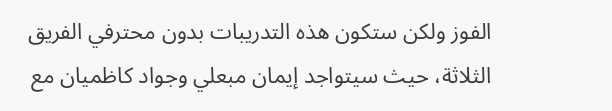الفوز ولكن ستكون هذه التدريبات بدون محترفي الفريق الثلاثة، حيث سيتواجد إيمان مبعلي وجواد كاظميان مع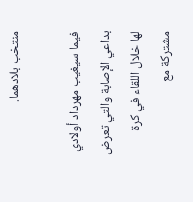منتخب بلادهما.

فيما سيغيب مهرداد أولادي بداعي الإصابة والتي تعرض لها خلال اللقاء في كرة مشتركة مع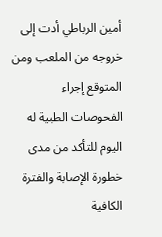أمين الرباطي أدت إلى خروجه من الملعب ومن المتوقع إجراء الفحوصات الطبية له اليوم للتأكد من مدى خطورة الإصابة والفترة الكافية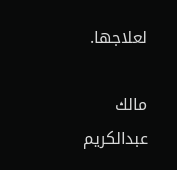لعلاجها.

مالك عبدالكريم